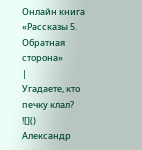Онлайн книга «Рассказы 5. Обратная сторона»
|
Угадаете, кто печку клал? ![]() Александр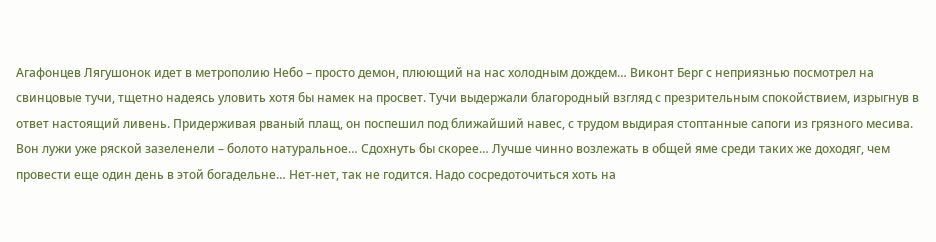Агафонцев Лягушонок идет в метрополию Небо – просто демон, плюющий на нас холодным дождем… Виконт Берг с неприязнью посмотрел на свинцовые тучи, тщетно надеясь уловить хотя бы намек на просвет. Тучи выдержали благородный взгляд с презрительным спокойствием, изрыгнув в ответ настоящий ливень. Придерживая рваный плащ, он поспешил под ближайший навес, с трудом выдирая стоптанные сапоги из грязного месива. Вон лужи уже ряской зазеленели – болото натуральное… Сдохнуть бы скорее… Лучше чинно возлежать в общей яме среди таких же доходяг, чем провести еще один день в этой богадельне… Нет-нет, так не годится. Надо сосредоточиться хоть на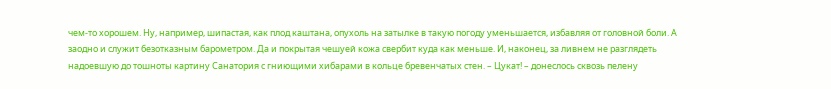чем-то хорошем. Ну, например, шипастая, как плод каштана, опухоль на затылке в такую погоду уменьшается, избавляя от головной боли. А заодно и служит безотказным барометром. Да и покрытая чешуей кожа свербит куда как меньше. И, наконец, за ливнем не разглядеть надоевшую до тошноты картину Санатория с гниющими хибарами в кольце бревенчатых стен. – Цукат! – донеслось сквозь пелену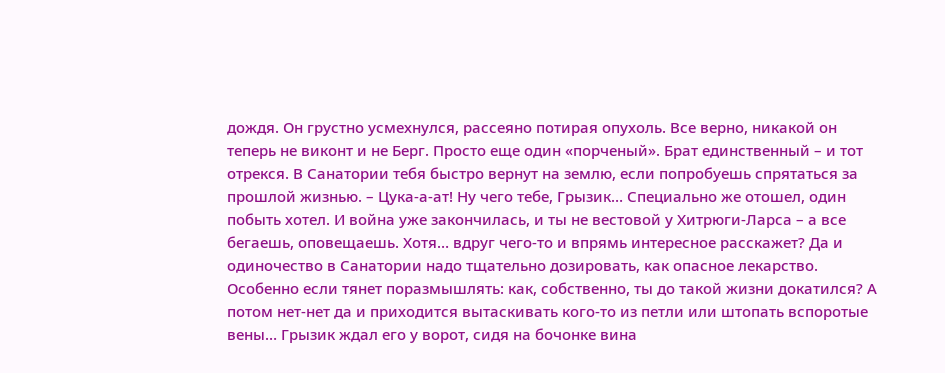дождя. Он грустно усмехнулся, рассеяно потирая опухоль. Все верно, никакой он теперь не виконт и не Берг. Просто еще один «порченый». Брат единственный – и тот отрекся. В Санатории тебя быстро вернут на землю, если попробуешь спрятаться за прошлой жизнью. – Цука-а-ат! Ну чего тебе, Грызик… Специально же отошел, один побыть хотел. И война уже закончилась, и ты не вестовой у Хитрюги-Ларса – а все бегаешь, оповещаешь. Хотя… вдруг чего-то и впрямь интересное расскажет? Да и одиночество в Санатории надо тщательно дозировать, как опасное лекарство. Особенно если тянет поразмышлять: как, собственно, ты до такой жизни докатился? А потом нет-нет да и приходится вытаскивать кого-то из петли или штопать вспоротые вены… Грызик ждал его у ворот, сидя на бочонке вина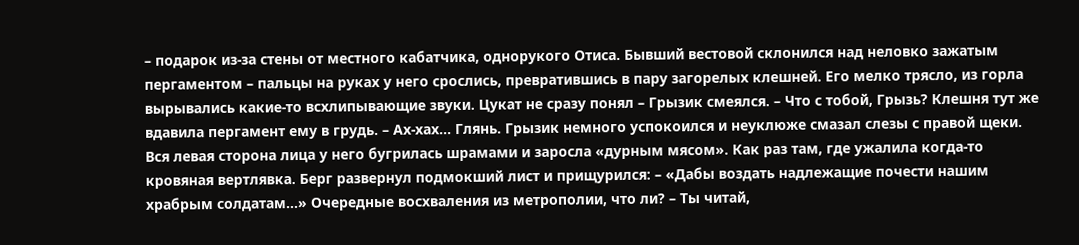– подарок из-за стены от местного кабатчика, однорукого Отиса. Бывший вестовой склонился над неловко зажатым пергаментом – пальцы на руках у него срослись, превратившись в пару загорелых клешней. Его мелко трясло, из горла вырывались какие-то всхлипывающие звуки. Цукат не сразу понял – Грызик смеялся. – Что с тобой, Грызь? Клешня тут же вдавила пергамент ему в грудь. – Ах-хах… Глянь. Грызик немного успокоился и неуклюже смазал слезы с правой щеки. Вся левая сторона лица у него бугрилась шрамами и заросла «дурным мясом». Как раз там, где ужалила когда-то кровяная вертлявка. Берг развернул подмокший лист и прищурился: – «Дабы воздать надлежащие почести нашим храбрым солдатам…» Очередные восхваления из метрополии, что ли? – Ты читай,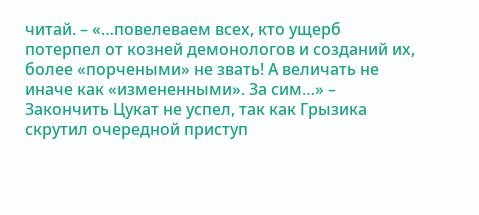читай. – «…повелеваем всех, кто ущерб потерпел от козней демонологов и созданий их, более «порчеными» не звать! А величать не иначе как «измененными». За сим…» – Закончить Цукат не успел, так как Грызика скрутил очередной приступ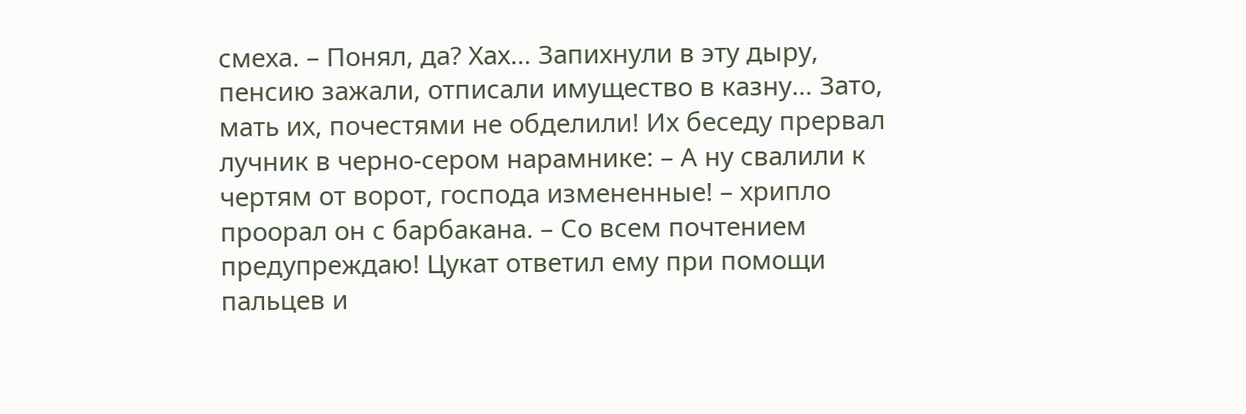смеха. – Понял, да? Хах… Запихнули в эту дыру, пенсию зажали, отписали имущество в казну… Зато, мать их, почестями не обделили! Их беседу прервал лучник в черно-сером нарамнике: – А ну свалили к чертям от ворот, господа измененные! – хрипло проорал он с барбакана. – Со всем почтением предупреждаю! Цукат ответил ему при помощи пальцев и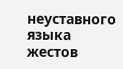неуставного языка жестов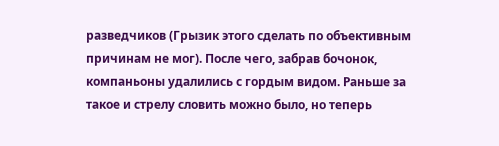разведчиков (Грызик этого сделать по объективным причинам не мог). После чего, забрав бочонок, компаньоны удалились с гордым видом. Раньше за такое и стрелу словить можно было, но теперь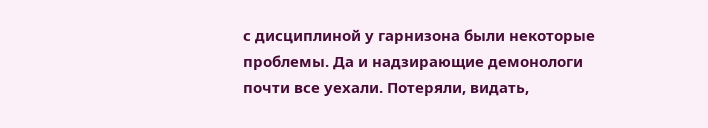с дисциплиной у гарнизона были некоторые проблемы. Да и надзирающие демонологи почти все уехали. Потеряли, видать,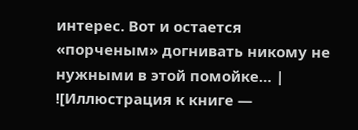интерес. Вот и остается «порченым» догнивать никому не нужными в этой помойке… |
![Иллюстрация к книге —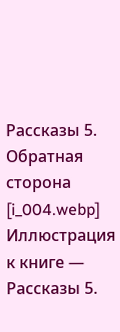Рассказы 5. Обратная сторона [i_004.webp] Иллюстрация к книге — Рассказы 5.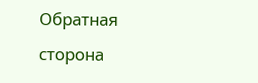Обратная сторона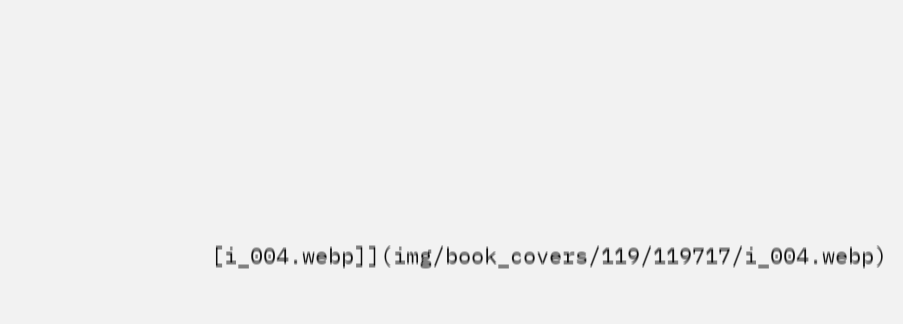[i_004.webp]](img/book_covers/119/119717/i_004.webp)